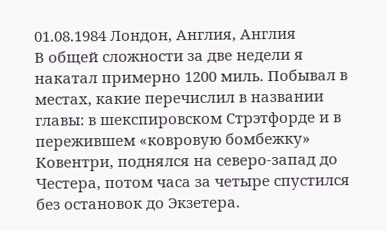01.08.1984 Лондон, Англия, Англия
В общей сложности за две недели я накатал примерно 1200 миль. Побывал в местах, какие перечислил в названии главы: в шекспировском Стрэтфорде и в пережившем «ковровую бомбежку» Ковентри, поднялся на северо-запад до Честера, потом часа за четыре спустился без остановок до Экзетера.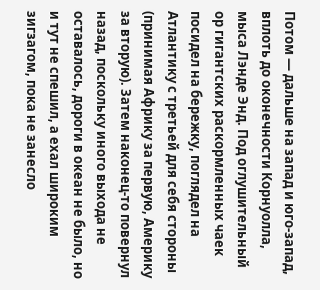Потом — дальше на запад и юго-запад, вплоть до оконечности Корнуолла, мыса Лэнде Энд. Под оглушительный ор гигантских раскормленных чаек посидел на бережку, поглядел на Атлантику с третьей для себя стороны (принимая Африку за первую, Америку за вторую). Затем наконец-то повернул назад, поскольку иного выхода не оставалось, дороги в океан не было, но и тут не спешил, а ехал широким зигзагом, пока не занесло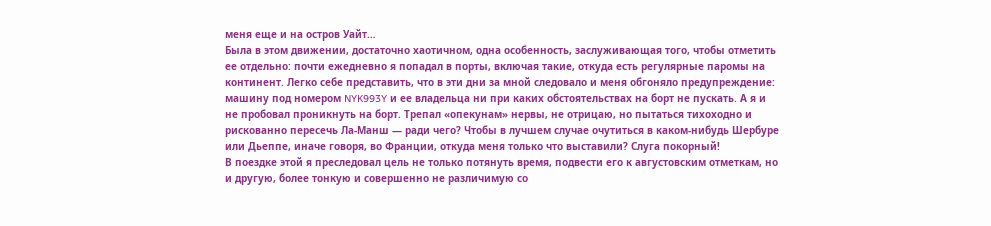меня еще и на остров Уайт…
Была в этом движении, достаточно хаотичном, одна особенность, заслуживающая того, чтобы отметить ее отдельно: почти ежедневно я попадал в порты, включая такие, откуда есть регулярные паромы на континент. Легко себе представить, что в эти дни за мной следовало и меня обгоняло предупреждение: машину под номером NYK993Y и ее владельца ни при каких обстоятельствах на борт не пускать. А я и не пробовал проникнуть на борт. Трепал «опекунам» нервы, не отрицаю, но пытаться тихоходно и рискованно пересечь Ла-Манш — ради чего? Чтобы в лучшем случае очутиться в каком-нибудь Шербуре или Дьеппе, иначе говоря, во Франции, откуда меня только что выставили? Слуга покорный!
В поездке этой я преследовал цель не только потянуть время, подвести его к августовским отметкам, но и другую, более тонкую и совершенно не различимую со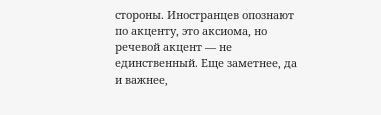стороны. Иностранцев опознают по акценту, это аксиома, но речевой акцент — не единственный. Еще заметнее, да и важнее,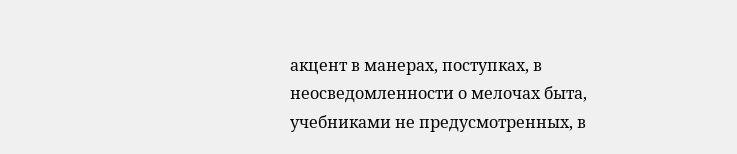акцент в манерах, поступках, в неосведомленности о мелочах быта, учебниками не предусмотренных, в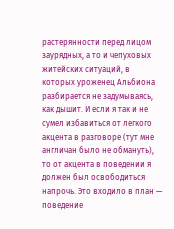растерянности перед лицом заурядных, а то и чепуховых житейских ситуаций, в которых уроженец Альбиона разбирается не задумываясь, как дышит. И если я так и не сумел избавиться от легкого акцента в разговоре (тут мне англичан было не обмануть), то от акцента в поведении я должен был освободиться напрочь. Это входило в план — поведение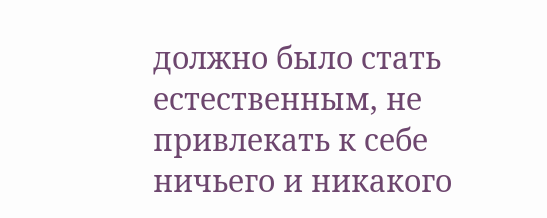должно было стать естественным, не привлекать к себе ничьего и никакого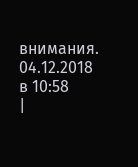внимания.
04.12.2018 в 10:58
|